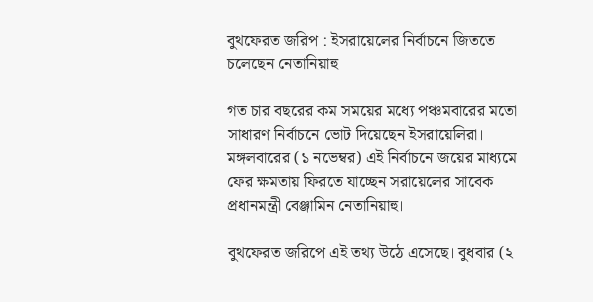বুথফেরত জরিপ : ইসরায়েলের নির্বাচনে জিততে চলেছেন নেতানিয়াহু

গত চার বছরের কম সময়ের মধ্যে পঞ্চমবারের মতো সাধারণ নির্বাচনে ভোট দিয়েছেন ইসরায়েলিরা। মঙ্গলবারের (১ নভেম্বর) এই নির্বাচনে জয়ের মাধ্যমে ফের ক্ষমতায় ফিরতে যাচ্ছেন সরায়েলের সাবেক প্রধানমন্ত্রী বেঞ্জামিন নেতানিয়াহু।

বুথফেরত জরিপে এই তথ্য উঠে এসেছে। বুধবার (২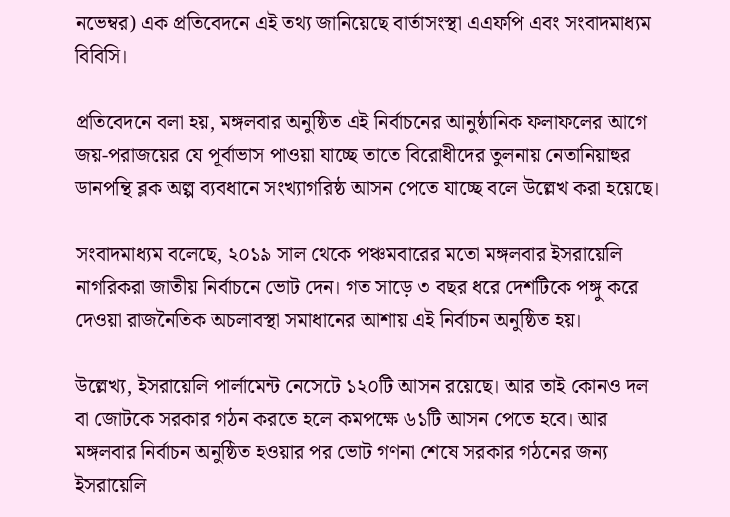নভেম্বর) এক প্রতিবেদনে এই তথ্য জানিয়েছে বার্তাসংস্থা এএফপি এবং সংবাদমাধ্যম বিবিসি।

প্রতিবেদনে বলা হয়, মঙ্গলবার অনুষ্ঠিত এই নির্বাচনের আনুষ্ঠানিক ফলাফলের আগে জয়-পরাজয়ের যে পূর্বাভাস পাওয়া যাচ্ছে তাতে বিরোধীদের তুলনায় নেতানিয়াহুর ডানপন্থি ব্লক অল্প ব্যবধানে সংখ্যাগরিষ্ঠ আসন পেতে যাচ্ছে বলে উল্লেখ করা হয়েছে।

সংবাদমাধ্যম বলেছে, ২০১৯ সাল থেকে পঞ্চমবারের মতো মঙ্গলবার ইসরায়েলি নাগরিকরা জাতীয় নির্বাচনে ভোট দেন। গত সাড়ে ৩ বছর ধরে দেশটিকে পঙ্গু করে দেওয়া রাজনৈতিক অচলাবস্থা সমাধানের আশায় এই নির্বাচন অনুষ্ঠিত হয়।

উল্লেখ্য, ইসরায়েলি পার্লামেন্ট নেসেটে ১২০টি আসন রয়েছে। আর তাই কোনও দল বা জোটকে সরকার গঠন করতে হলে কমপক্ষে ৬১টি আসন পেতে হবে। আর মঙ্গলবার নির্বাচন অনুষ্ঠিত হওয়ার পর ভোট গণনা শেষে সরকার গঠনের জন্য ইসরায়েলি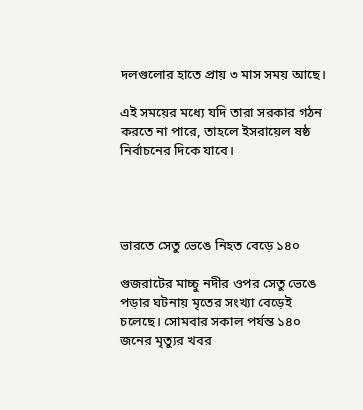দলগুলোর হাতে প্রায় ৩ মাস সময় আছে।

এই সময়ের মধ্যে যদি তারা সরকার গঠন করতে না পারে, তাহলে ইসরায়েল ষষ্ঠ নির্বাচনের দিকে যাবে।




ভারতে সেতু ভেঙে নিহত বেড়ে ১৪০

গুজরাটের মাচ্চু নদীর ওপর সেতু ভেঙে পড়ার ঘটনায় মৃতের সংখ্যা বেড়েই চলেছে। সোমবার সকাল পর্যন্ত ১৪০ জনের মৃত্যুর খবর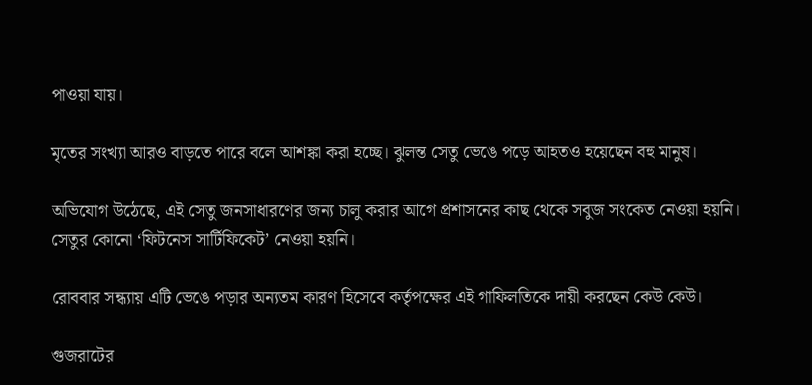পাওয়া যায়।

মৃতের সংখ্যা আরও বাড়তে পারে বলে আশঙ্কা করা হচ্ছে। ঝুলন্ত সেতু ভেঙে পড়ে আহতও হয়েছেন বহু মানুষ।

অভিযোগ উঠেছে, এই সেতু জনসাধারণের জন্য চালু করার আগে প্রশাসনের কাছ থেকে সবুজ সংকেত নেওয়া হয়নি। সেতুর কোনো ‘ফিটনেস সার্টিফিকেট’ নেওয়া হয়নি।

রোববার সন্ধ্যায় এটি ভেঙে পড়ার অন্যতম কারণ হিসেবে কর্তৃপক্ষের এই গাফিলতিকে দায়ী করছেন কেউ কেউ।

গুজরাটের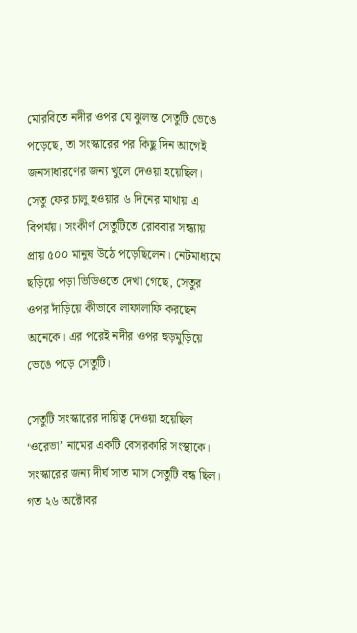মোরবিতে নদীর ওপর যে ঝুলন্ত সেতুটি ভেঙে পড়েছে, তা সংস্কারের পর কিছু দিন আগেই জনসাধারণের জন্য খুলে দেওয়া হয়েছিল। সেতু ফের চালু হওয়ার ৬ দিনের মাথায় এ বিপর্যয়। সংকীর্ণ সেতুটিতে রোববার সন্ধ্যায় প্রায় ৫০০ মানুষ উঠে পড়েছিলেন। নেটমাধ্যমে ছড়িয়ে পড়া ভিডিওতে দেখা গেছে, সেতুর ওপর দাঁড়িয়ে কীভাবে লাফালাফি করছেন অনেকে। এর পরেই নদীর ওপর হুড়মুড়িয়ে ভেঙে পড়ে সেতুটি।

সেতুটি সংস্কারের দায়িত্ব দেওয়া হয়েছিল ‘ওরেভা’ নামের একটি বেসরকারি সংস্থাকে। সংস্কারের জন্য দীর্ঘ সাত মাস সেতুটি বন্ধ ছিল। গত ২৬ অক্টোবর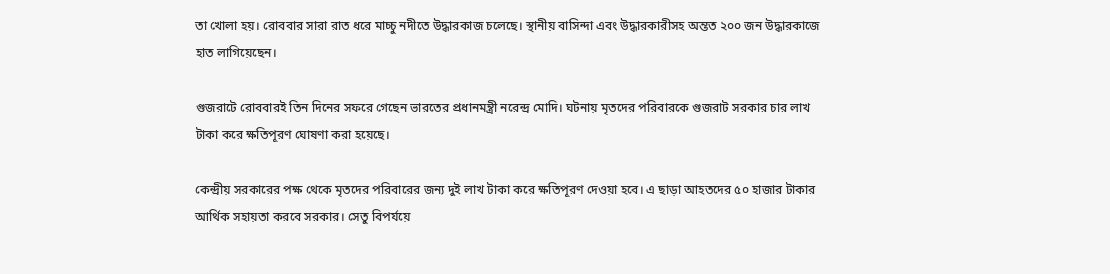তা খোলা হয়। রোববার সারা রাত ধরে মাচ্চু নদীতে উদ্ধারকাজ চলেছে। স্থানীয় বাসিন্দা এবং উদ্ধারকারীসহ অন্তত ২০০ জন উদ্ধারকাজে হাত লাগিয়েছেন।

গুজরাটে রোববারই তিন দিনের সফরে গেছেন ভারতের প্রধানমন্ত্রী নরেন্দ্র মোদি। ঘটনায় মৃতদের পরিবারকে গুজরাট সরকার চার লাখ টাকা করে ক্ষতিপূরণ ঘোষণা করা হয়েছে।

কেন্দ্রীয় সরকারের পক্ষ থেকে মৃতদের পরিবারের জন্য দুই লাখ টাকা করে ক্ষতিপূরণ দেওয়া হবে। এ ছাড়া আহতদের ৫০ হাজার টাকার আর্থিক সহায়তা করবে সরকার। সেতু বিপর্যয়ে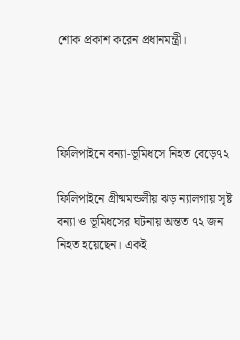শোক প্রকাশ করেন প্রধানমন্ত্রী।




ফিলিপাইনে বন্যা-ভূমিধসে নিহত বেড়ে৭২

ফিলিপাইনে গ্রীষ্মমন্ডলীয় ঝড় ন্যালগায় সৃষ্ট বন্যা ও ভূমিধসের ঘটনায় অন্তত ৭২ জন নিহত হয়েছেন। একই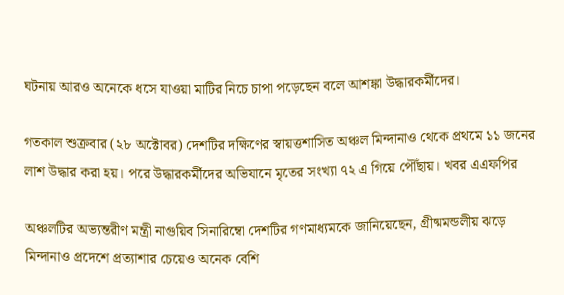ঘটনায় আরও অনেকে ধসে যাওয়া মাটির নিচে চাপা পড়েছেন বলে আশঙ্কা উদ্ধারকর্মীদের।

গতকাল শুক্রবার (২৮ অক্টোবর) দেশটির দক্ষিণের স্বায়ত্তশাসিত অঞ্চল মিন্দানাও থেকে প্রথমে ১১ জনের লাশ উদ্ধার করা হয়। পরে উদ্ধারকর্মীদের অভিযানে মৃতের সংখ্যা ৭২ এ গিয়ে পৌঁছায়। খবর এএফপির

অঞ্চলটির অভ্যন্তরীণ মন্ত্রী নাগুয়িব সিনারিম্বো দেশটির গণমাধ্যমকে জানিয়েছেন, গ্রীষ্মমন্ডলীয় ঝড়ে মিন্দানাও প্রদেশে প্রত্যাশার চেয়েও অনেক বেশি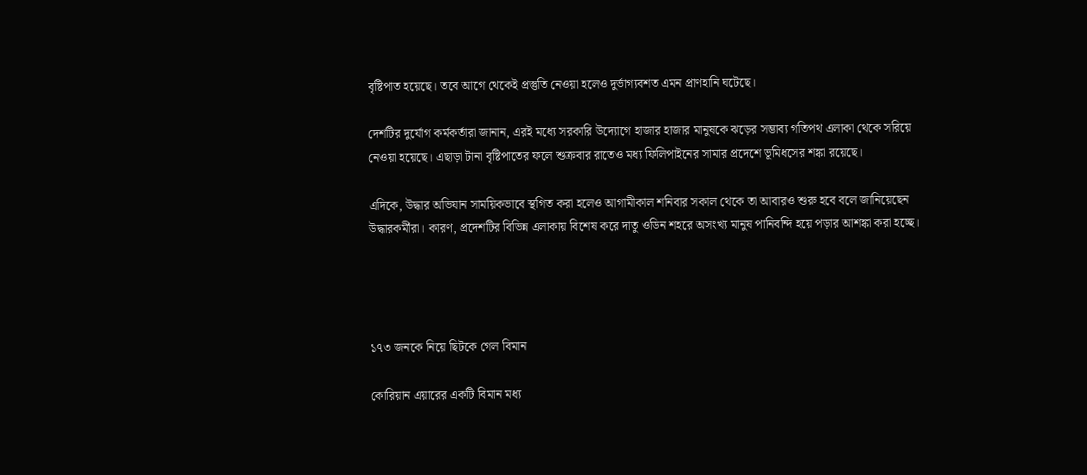বৃষ্টিপাত হয়েছে। তবে আগে থেকেই প্রস্তুতি নেওয়া হলেও দুর্ভাগ্যবশত এমন প্রাণহানি ঘটেছে।

দেশটির দুর্যোগ কর্মকর্তারা জানান, এরই মধ্যে সরকারি উদ্যোগে হাজার হাজার মানুষকে ঝড়ের সম্ভাব্য গতিপথ এলাকা থেকে সরিয়ে নেওয়া হয়েছে। এছাড়া টানা বৃষ্টিপাতের ফলে শুক্রবার রাতেও মধ্য ফিলিপাইনের সামার প্রদেশে ভূমিধসের শঙ্কা রয়েছে।

এদিকে, উদ্ধার অভিযান সাময়িকভাবে স্থগিত করা হলেও আগামীকাল শনিবার সকাল থেকে তা আবারও শুরু হবে বলে জানিয়েছেন উদ্ধারকর্মীরা। কারণ, প্রদেশটির বিভিন্ন এলাকায় বিশেষ করে দাতু ওডিন শহরে অসংখ্য মানুষ পানিবন্দি হয়ে পড়ার আশঙ্কা করা হচ্ছে।




১৭৩ জনকে নিয়ে ছিটকে গেল বিমান

কোরিয়ান এয়ারের একটি বিমান মধ্য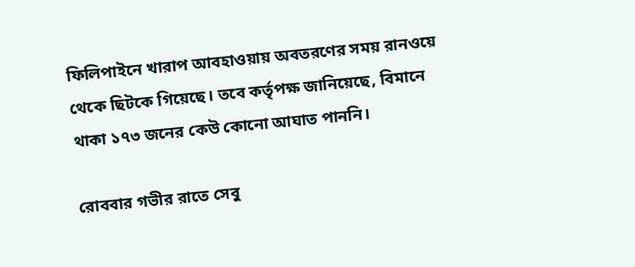ফিলিপাইনে খারাপ আবহাওয়ায় অবতরণের সময় রানওয়ে থেকে ছিটকে গিয়েছে। তবে কর্তৃপক্ষ জানিয়েছে, বিমানে থাকা ১৭৩ জনের কেউ কোনো আঘাত পাননি।

রোববার গভীর রাতে সেবু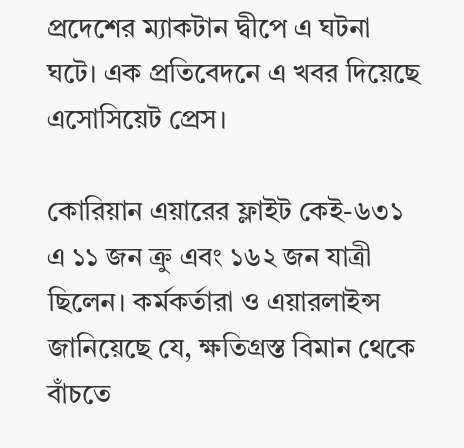প্রদেশের ম্যাকটান দ্বীপে এ ঘটনা ঘটে। এক প্রতিবেদনে এ খবর দিয়েছে এসোসিয়েট প্রেস।

কোরিয়ান এয়ারের ফ্লাইট কেই-৬৩১ এ ১১ জন ক্রু এবং ১৬২ জন যাত্রী ছিলেন। কর্মকর্তারা ও এয়ারলাইন্স জানিয়েছে যে, ক্ষতিগ্রস্ত বিমান থেকে বাঁচতে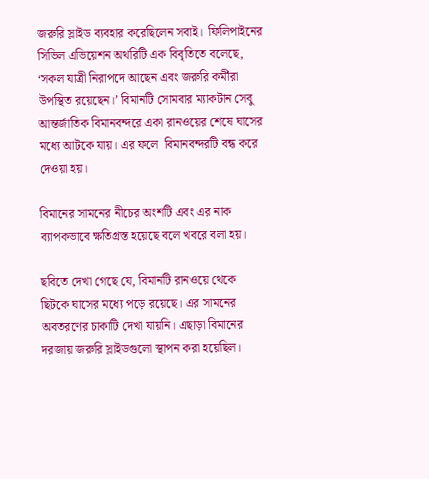জরুরি স্লাইড ব্যবহার করেছিলেন সবাই।  ফিলিপাইনের সিভিল এভিয়েশন অথরিটি এক বিবৃতিতে বলেছে, ‘সকল যাত্রী নিরাপদে আছেন এবং জরুরি কর্মীরা উপস্থিত রয়েছেন।’ বিমানটি সোমবার ম্যাকটান সেবু আন্তর্জাতিক বিমানবন্দরে একা রানওয়ের শেষে ঘাসের মধ্যে আটকে যায়। এর ফলে  বিমানবন্দরটি বন্ধ করে দেওয়া হয়।

বিমানের সামনের নীচের অংশটি এবং এর নাক ব্যাপকভাবে ক্ষতিগ্রস্ত হয়েছে বলে খবরে বলা হয়।

ছবিতে দেখা গেছে যে, বিমানটি রানওয়ে থেকে ছিটকে ঘাসের মধ্যে পড়ে রয়েছে। এর সামনের অবতরণের চাকাটি দেখা যায়নি। এছাড়া বিমানের দরজায় জরুরি স্লাইডগুলো স্থাপন করা হয়েছিল।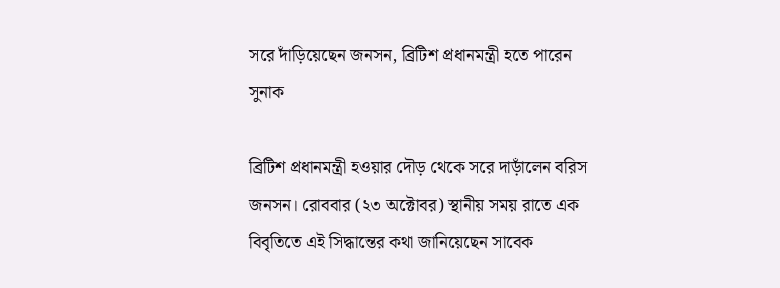সরে দাঁড়িয়েছেন জনসন, ব্রিটিশ প্রধানমন্ত্রী হতে পারেন সুনাক

ব্রিটিশ প্রধানমন্ত্রী হওয়ার দৌড় থেকে সরে দাড়াঁলেন বরিস জনসন। রোববার (২৩ অক্টোবর) স্থানীয় সময় রাতে এক বিবৃতিতে এই সিদ্ধান্তের কথা জানিয়েছেন সাবেক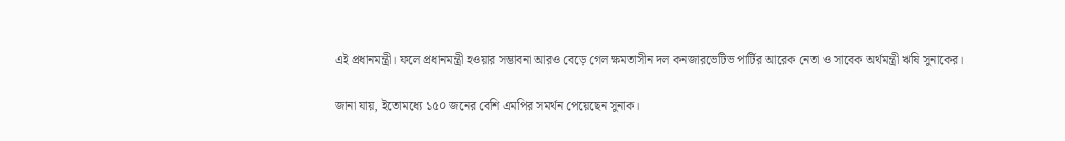এই প্রধানমন্ত্রী। ফলে প্রধানমন্ত্রী হওয়ার সম্ভাবনা আরও বেড়ে গেল ক্ষমতাসীন দল কনজারভেটিভ পার্টির আরেক নেতা ও সাবেক অর্থমন্ত্রী ঋষি সুনাকের।

জানা যায়, ইতোমধ্যে ১৫০ জনের বেশি এমপির সমর্থন পেয়েছেন সুনাক।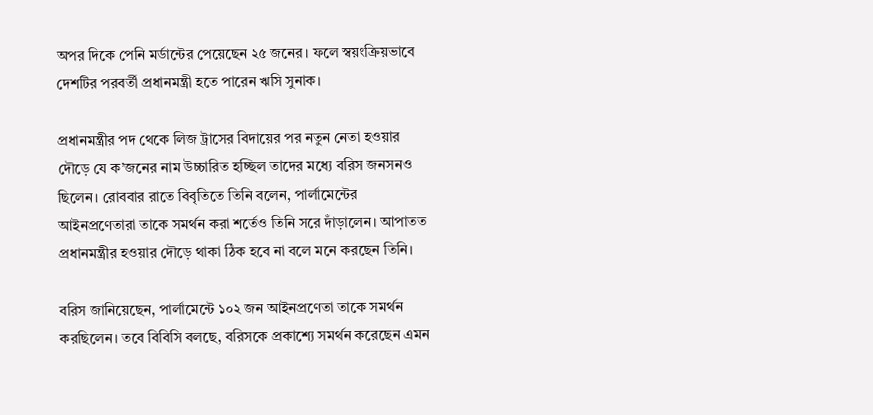অপর দিকে পেনি মর্ডান্টের পেয়েছেন ২৫ জনের। ফলে স্বয়ংক্রিয়ভাবে দেশটির পরবর্তী প্রধানমন্ত্রী হতে পারেন ঋসি সুনাক।

প্রধানমন্ত্রীর পদ থেকে লিজ ট্রাসের বিদায়ের পর নতুন নেতা হওয়ার দৌড়ে যে ক’জনের নাম উচ্চারিত হচ্ছিল তাদের মধ্যে বরিস জনসনও ছিলেন। রোববার রাতে বিবৃতিতে তিনি বলেন, পার্লামেন্টের আইনপ্রণেতারা তাকে সমর্থন করা শর্তেও তিনি সরে দাঁড়ালেন। আপাতত প্রধানমন্ত্রীর হওয়ার দৌড়ে থাকা ঠিক হবে না বলে মনে করছেন তিনি।

বরিস জানিয়েছেন, পার্লামেন্টে ১০২ জন আইনপ্রণেতা তাকে সমর্থন করছিলেন। তবে বিবিসি বলছে, বরিসকে প্রকাশ্যে সমর্থন করেছেন এমন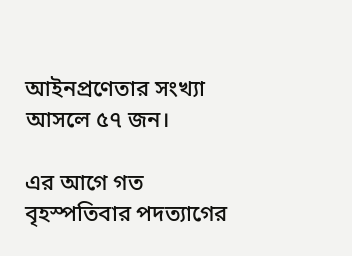আইনপ্রণেতার সংখ্যা আসলে ৫৭ জন।

এর আগে গত বৃহস্পতিবার পদত্যাগের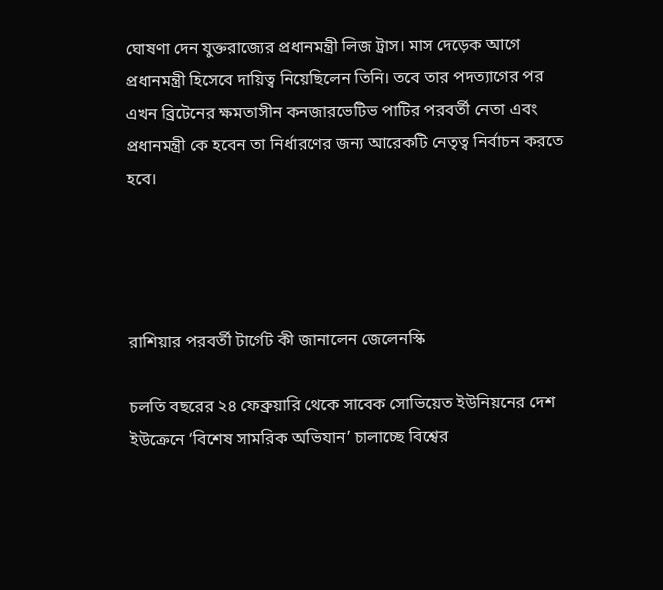ঘোষণা দেন যুক্তরাজ্যের প্রধানমন্ত্রী লিজ ট্রাস। মাস দেড়েক আগে প্রধানমন্ত্রী হিসেবে দায়িত্ব নিয়েছিলেন তিনি। তবে তার পদত্যাগের পর এখন ব্রিটেনের ক্ষমতাসীন কনজারভেটিভ পাটির পরবর্তী নেতা এবং প্রধানমন্ত্রী কে হবেন তা নির্ধারণের জন্য আরেকটি নেতৃত্ব নির্বাচন করতে হবে।




রাশিয়ার পরবর্তী টার্গেট কী জানালেন জেলেনস্কি

চলতি বছরের ২৪ ফেব্রুয়ারি থেকে সাবেক সোভিয়েত ইউনিয়নের দেশ ইউক্রেনে ‘বিশেষ সামরিক অভিযান’ চালাচ্ছে বিশ্বের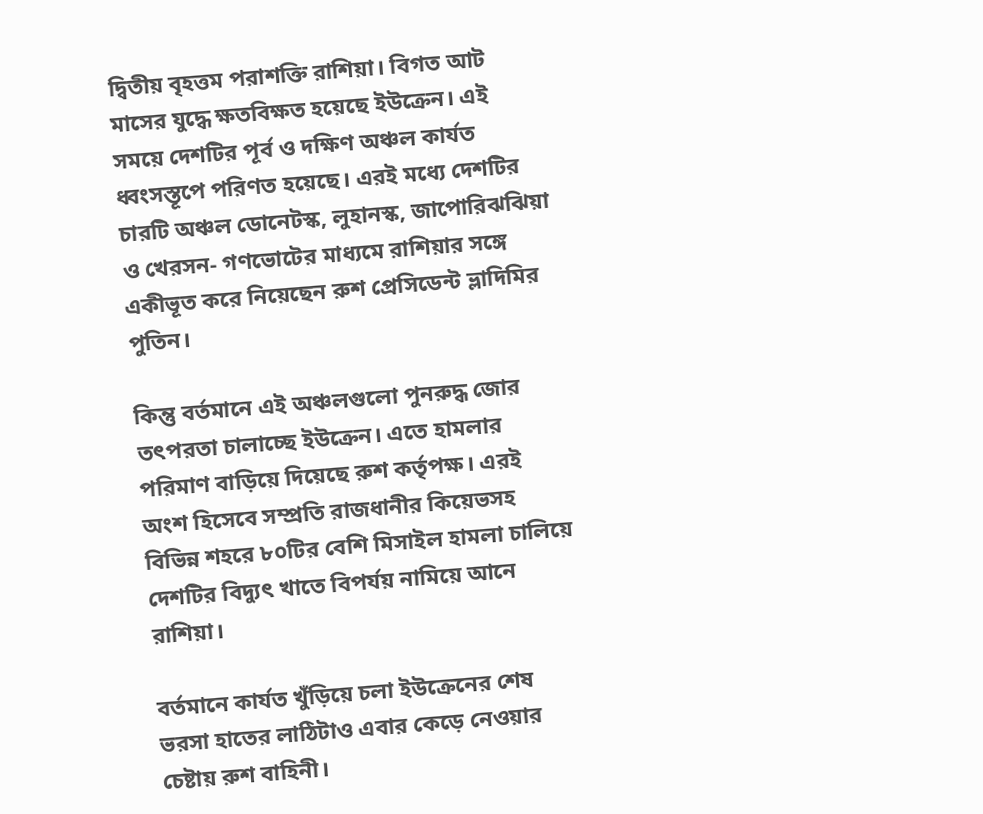দ্বিতীয় বৃহত্তম পরাশক্তি রাশিয়া। বিগত আট মাসের যুদ্ধে ক্ষতবিক্ষত হয়েছে ইউক্রেন। এই সময়ে দেশটির পূর্ব ও দক্ষিণ অঞ্চল কার্যত ধ্বংসস্তূপে পরিণত হয়েছে। এরই মধ্যে দেশটির চারটি অঞ্চল ডোনেটস্ক, লুহানস্ক, জাপোরিঝঝিয়া ও খেরসন- গণভোটের মাধ্যমে রাশিয়ার সঙ্গে একীভূত করে নিয়েছেন রুশ প্রেসিডেন্ট ভ্লাদিমির পুতিন।

কিন্তু বর্তমানে এই অঞ্চলগুলো পুনরুদ্ধ জোর তৎপরতা চালাচ্ছে ইউক্রেন। এতে হামলার পরিমাণ বাড়িয়ে দিয়েছে রুশ কর্তৃপক্ষ। এরই অংশ হিসেবে সম্প্রতি রাজধানীর কিয়েভসহ বিভিন্ন শহরে ৮০টির বেশি মিসাইল হামলা চালিয়ে দেশটির বিদ্যুৎ খাতে বিপর্যয় নামিয়ে আনে রাশিয়া।

বর্তমানে কার্যত খুঁড়িয়ে চলা ইউক্রেনের শেষ ভরসা হাতের লাঠিটাও এবার কেড়ে নেওয়ার চেষ্টায় রুশ বাহিনী।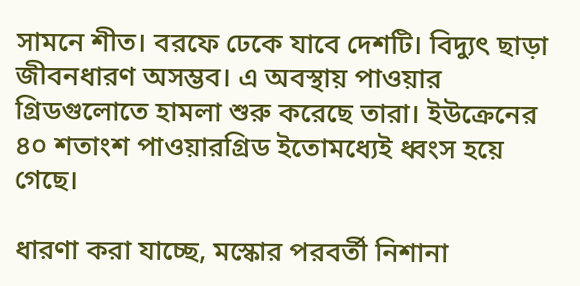সামনে শীত। বরফে ঢেকে যাবে দেশটি। বিদ্যুৎ ছাড়া জীবনধারণ অসম্ভব। এ অবস্থায় পাওয়ার গ্রিডগুলোতে হামলা শুরু করেছে তারা। ইউক্রেনের ৪০ শতাংশ পাওয়ারগ্রিড ইতোমধ্যেই ধ্বংস হয়ে গেছে।

ধারণা করা যাচ্ছে, মস্কোর পরবর্তী নিশানা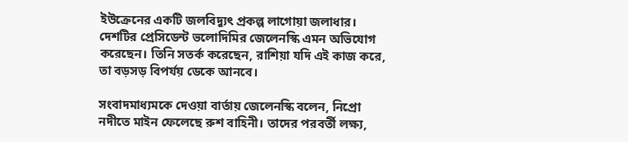ইউক্রেনের একটি জলবিদ্যুৎ প্রকল্প লাগোয়া জলাধার। দেশটির প্রেসিডেন্ট ভলোদিমির জেলেনস্কি এমন অভিযোগ করেছেন। তিনি সতর্ক করেছেন, রাশিয়া যদি এই কাজ করে, তা বড়সড় বিপর্যয় ডেকে আনবে।

সংবাদমাধ্যমকে দেওয়া বার্তায় জেলেনস্কি বলেন, নিপ্রো নদীতে মাইন ফেলেছে রুশ বাহিনী। তাদের পরবর্তী লক্ষ্য,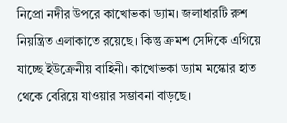নিপ্রো নদীর উপরে কাখোভকা ড্যাম। জলাধারটি রুশ নিয়ন্ত্রিত এলাকাতে রয়েছে। কিন্তু ক্রমশ সেদিকে এগিয়ে যাচ্ছে ইউক্রেনীয় বাহিনী। কাখোভকা ড্যাম মস্কোর হাত থেকে বেরিয়ে যাওয়ার সম্ভাবনা বাড়ছে।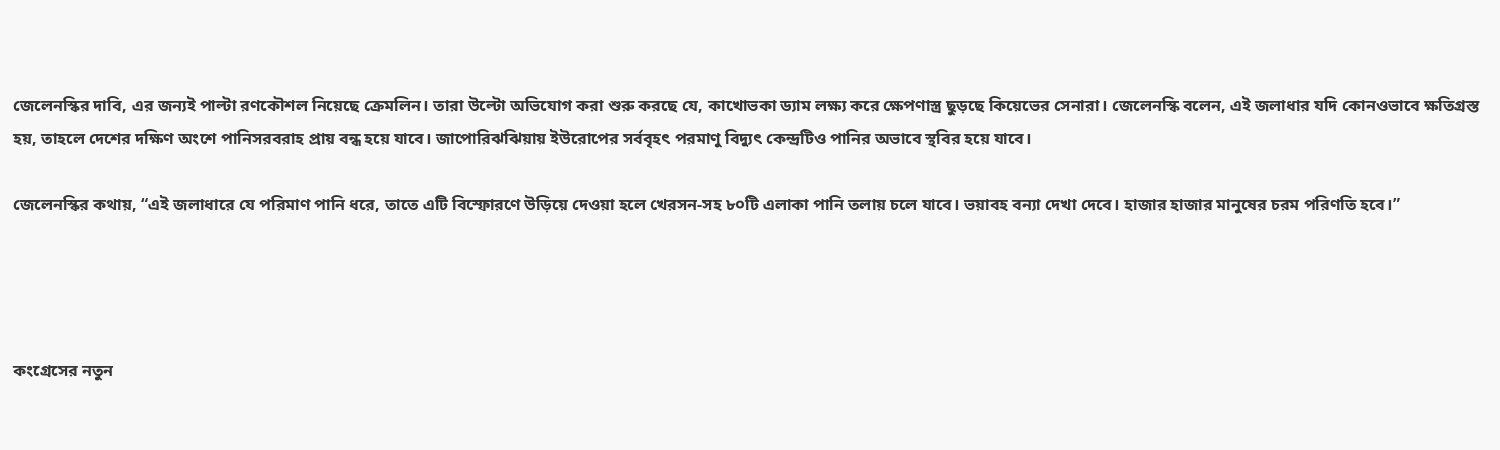জেলেনস্কির দাবি, এর জন্যই পাল্টা রণকৌশল নিয়েছে ক্রেমলিন। তারা উল্টো অভিযোগ করা শুরু করছে যে, কাখোভকা ড্যাম লক্ষ্য করে ক্ষেপণাস্ত্র ছুড়ছে কিয়েভের সেনারা। জেলেনস্কি বলেন, এই জলাধার যদি কোনওভাবে ক্ষতিগ্রস্ত হয়, তাহলে দেশের দক্ষিণ অংশে পানিসরবরাহ প্রায় বন্ধ হয়ে যাবে। জাপোরিঝঝিয়ায় ইউরোপের সর্ববৃহৎ পরমাণু বিদ্যুৎ কেন্দ্রটিও পানির অভাবে স্থবির হয়ে যাবে।

জেলেনস্কির কথায়, “এই জলাধারে যে পরিমাণ পানি ধরে, তাতে এটি বিস্ফোরণে উড়িয়ে দেওয়া হলে খেরসন-সহ ৮০টি এলাকা পানি তলায় চলে যাবে। ভয়াবহ বন্যা দেখা দেবে। হাজার হাজার মানুষের চরম পরিণতি হবে।”




কংগ্রেসের নতুন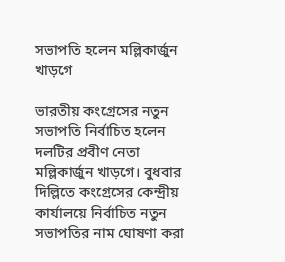সভাপতি হলেন মল্লিকার্জুন খাড়গে

ভারতীয় কংগ্রেসের নতুন সভাপতি নির্বাচিত হলেন দলটির প্রবীণ নেতা মল্লিকার্জুন খাড়গে। বুধবার  দিল্লিতে কংগ্রেসের কেন্দ্রীয় কার্যালয়ে নির্বাচিত নতুন সভাপতির নাম ঘোষণা করা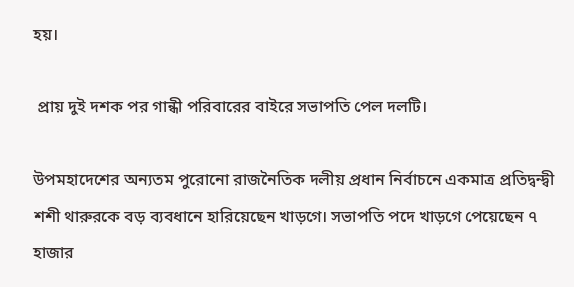হয়।

 প্রায় দুই দশক পর গান্ধী পরিবারের বাইরে সভাপতি পেল দলটি।

উপমহাদেশের অন্যতম পুরোনো রাজনৈতিক দলীয় প্রধান নির্বাচনে একমাত্র প্রতিদ্বন্দ্বী শশী থারুরকে বড় ব্যবধানে হারিয়েছেন খাড়গে। সভাপতি পদে খাড়গে পেয়েছেন ৭ হাজার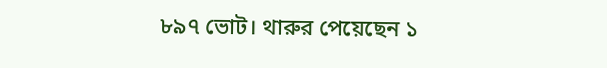৮৯৭ ভোট। থারুর পেয়েছেন ১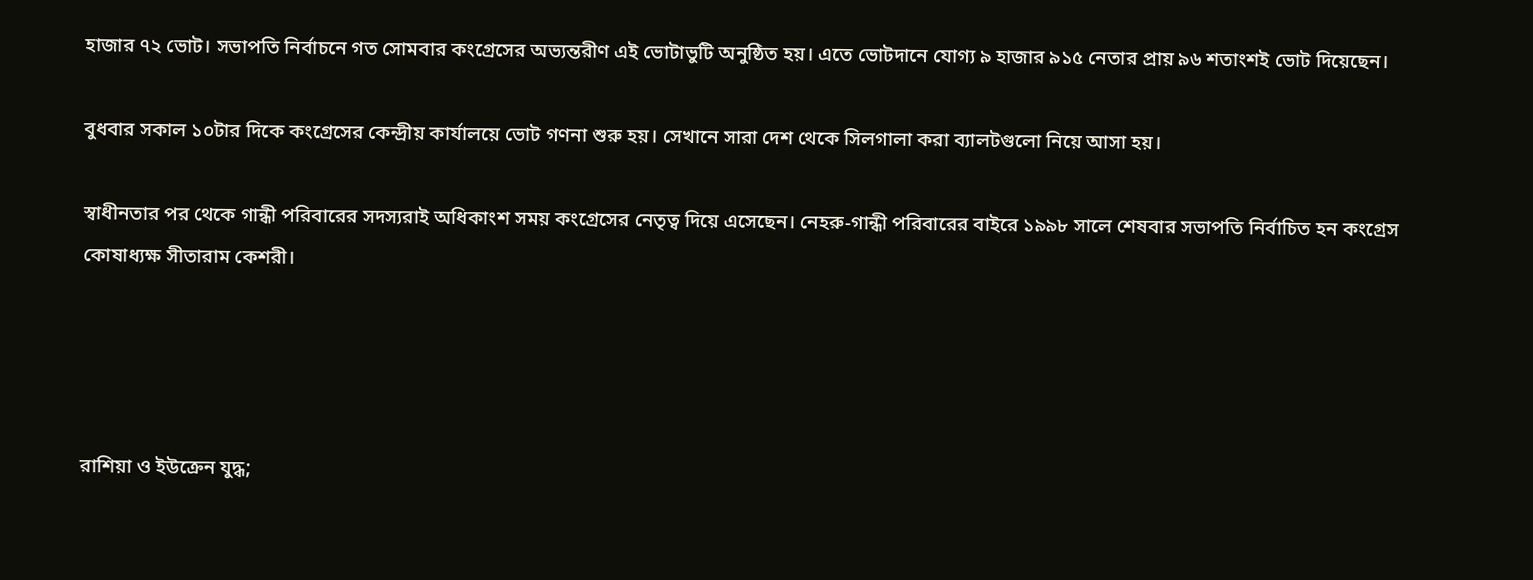হাজার ৭২ ভোট। সভাপতি নির্বাচনে গত সোমবার কংগ্রেসের অভ্যন্তরীণ এই ভোটাভুটি অনুষ্ঠিত হয়। এতে ভোটদানে যোগ্য ৯ হাজার ৯১৫ নেতার প্রায় ৯৬ শতাংশই ভোট দিয়েছেন।

বুধবার সকাল ১০টার দিকে কংগ্রেসের কেন্দ্রীয় কার্যালয়ে ভোট গণনা শুরু হয়। সেখানে সারা দেশ থেকে সিলগালা করা ব্যালটগুলো নিয়ে আসা হয়।

স্বাধীনতার পর থেকে গান্ধী পরিবারের সদস্যরাই অধিকাংশ সময় কংগ্রেসের নেতৃত্ব দিয়ে এসেছেন। নেহরু-গান্ধী পরিবারের বাইরে ১৯৯৮ সালে শেষবার সভাপতি নির্বাচিত হন কংগ্রেস কোষাধ্যক্ষ সীতারাম কেশরী।




রাশিয়া ও ইউক্রেন যুদ্ধ;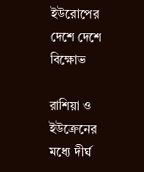ইউরোপের দেশে দেশে বিক্ষোভ

রাশিয়া ও ইউক্রেনের মধ্যে দীর্ঘ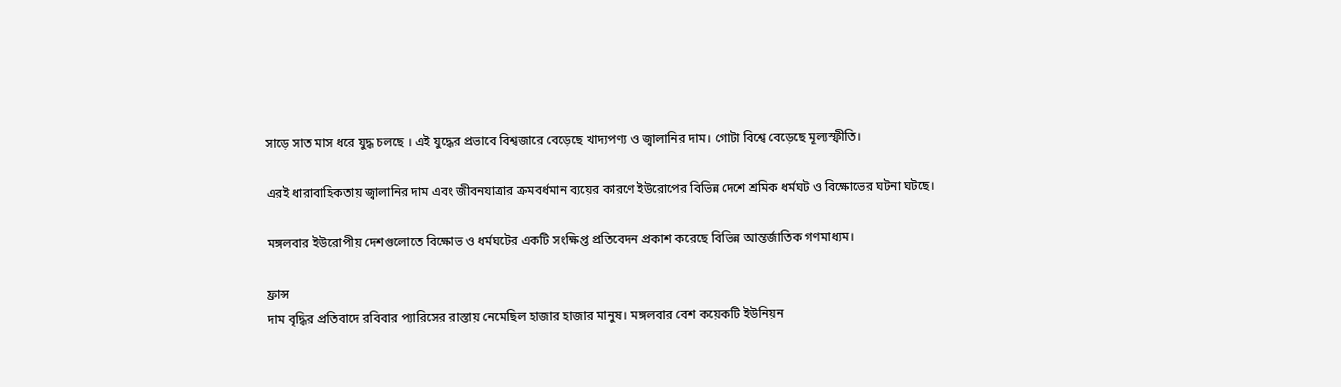সাড়ে সাত মাস ধরে যুদ্ধ চলছে । এই যুদ্ধের প্রভাবে বিশ্বজারে বেড়েছে খাদ্যপণ্য ও জ্বালানির দাম। গোটা বিশ্বে বেড়েছে মূল্যস্ফীতি।

এরই ধারাবাহিকতায় জ্বালানির দাম এবং জীবনযাত্রার ক্রমবর্ধমান ব্যয়ের কারণে ইউরোপের বিভিন্ন দেশে শ্রমিক ধর্মঘট ও বিক্ষোভের ঘটনা ঘটছে।

মঙ্গলবার ইউরোপীয় দেশগুলোতে বিক্ষোভ ও ধর্মঘটের একটি সংক্ষিপ্ত প্রতিবেদন প্রকাশ করেছে বিভিন্ন আন্তর্জাতিক গণমাধ্যম।

ফ্রান্স
দাম বৃদ্ধির প্রতিবাদে রবিবার প্যারিসের রাস্তায় নেমেছিল হাজার হাজার মানুষ। মঙ্গলবার বেশ কয়েকটি ইউনিয়ন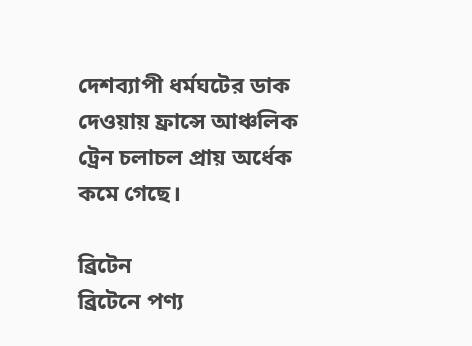দেশব্যাপী ধর্মঘটের ডাক দেওয়ায় ফ্রান্সে আঞ্চলিক ট্রেন চলাচল প্রায় অর্ধেক কমে গেছে।

ব্রিটেন
ব্রিটেনে পণ্য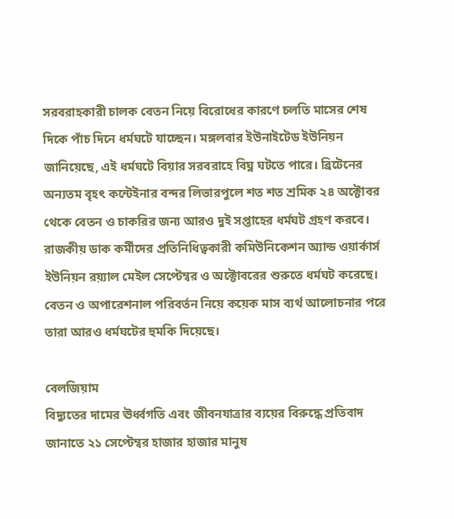সরবরাহকারী চালক বেতন নিয়ে বিরোধের কারণে চলতি মাসের শেষ দিকে পাঁচ দিনে ধর্মঘটে যাচ্ছেন। মঙ্গলবার ইউনাইটেড ইউনিয়ন জানিয়েছে, এই ধর্মঘটে বিয়ার সরবরাহে বিঘ্ন ঘটতে পারে। ব্রিটেনের অন্যতম বৃহৎ কন্টেইনার বন্দর লিভারপুলে শত শত শ্রমিক ২৪ অক্টোবর থেকে বেতন ও চাকরির জন্য আরও দুই সপ্তাহের ধর্মঘট গ্রহণ করবে। রাজকীয় ডাক কর্মীদের প্রতিনিধিত্বকারী কমিউনিকেশন অ্যান্ড ওয়ার্কার্স ইউনিয়ন রয়্যাল মেইল সেপ্টেম্বর ও অক্টোবরের শুরুতে ধর্মঘট করেছে। বেতন ও অপারেশনাল পরিবর্তন নিয়ে কয়েক মাস ব্যর্থ আলোচনার পরে তারা আরও ধর্মঘটের হুমকি দিয়েছে।

বেলজিয়াম
বিদ্যুতের দামের ঊর্ধ্বগতি এবং জীবনযাত্রার ব্যয়ের বিরুদ্ধে প্রতিবাদ জানাতে ২১ সেপ্টেম্বর হাজার হাজার মানুষ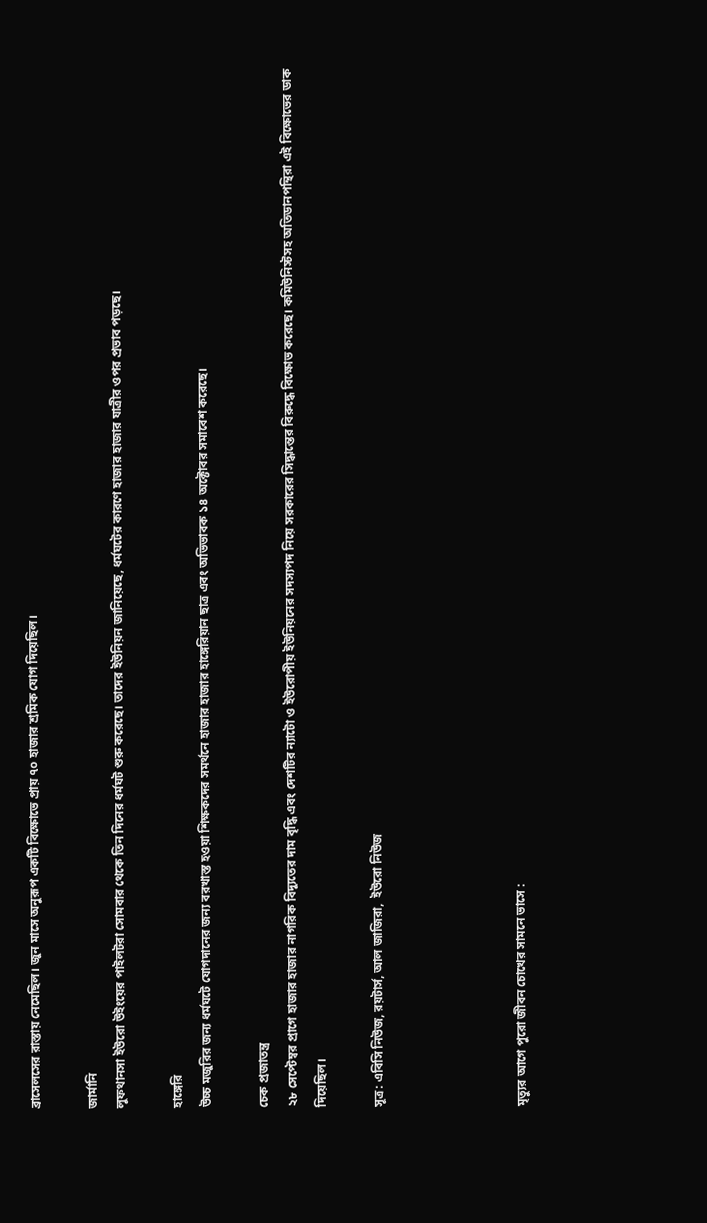ব্রাসেলসের রাস্তায় নেমেছিল। জুন মাসে অনুরূপ একটি বিক্ষোভে প্রায় ৭০ হাজার শ্রমিক যোগ দিয়েছিল।

জার্মানি
লুফথানসা ইউরো উইংয়ের পাইলটরা সোমবার থেকে তিন দিনের ধর্মঘট শুরু করেছে। তাদের ইউনিয়ন জানিয়েছে, ধর্মঘটের কারণে হাজার হাজার যাত্রীর ওপর প্রভাব পড়ছে।

হাঙ্গেরি
উচ্চ মজুরির জন্য ধর্মঘটে যোগদানের জন্য বরখাস্ত হওয়া শিক্ষকদের সমর্থনে হাজার হাজার হাঙ্গেরিয়ান ছাত্র এবং অভিভাবক ১৪ অক্টোবর সমাবেশ করেছে।

চেক প্রজাতন্ত্র
২৮ সেপ্টেম্বর প্রাগে হাজার হাজার নাগরিক বিদ্যুতের দাম বৃদ্ধি এবং দেশটির ন্যাটো ও ইউরোপীয় ইউনিয়নের সদস্যপদ নিয়ে সরকারের সিদ্ধান্তের বিরুদ্ধে বিক্ষোভ করেছে। কমিউনিস্টসহ অতিডানপন্থিরা এই বিক্ষোভের ডাক দিয়েছিল।

সূত্র: এবিসি নিউজ, রয়টার্স, আল জাজিরা,  ইউরো নিউজ




মৃত্যুর আগে পুরো জীবন চোখের সামনে ভাসে :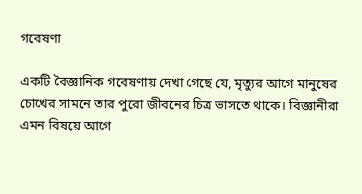গবেষণা

একটি বৈজ্ঞানিক গবেষণায় দেখা গেছে যে, মৃত্যুর আগে মানুষের চোখের সামনে তার পুরো জীবনের চিত্র ভাসতে থাকে। বিজ্ঞানীরা এমন বিষয়ে আগে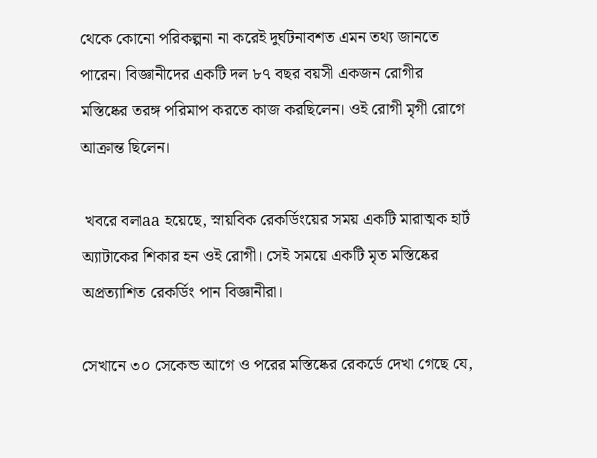থেকে কোনো পরিকল্পনা না করেই দুর্ঘটনাবশত এমন তথ্য জানতে পারেন। বিজ্ঞানীদের একটি দল ৮৭ বছর বয়সী একজন রোগীর মস্তিষ্কের তরঙ্গ পরিমাপ করতে কাজ করছিলেন। ওই রোগী মৃগী রোগে আক্রান্ত ছিলেন।

 খবরে বলাaa হয়েছে, স্নায়বিক রেকর্ডিংয়ের সময় একটি মারাত্মক হার্ট অ্যাটাকের শিকার হন ওই রোগী। সেই সময়ে একটি মৃত মস্তিষ্কের অপ্রত্যাশিত রেকর্ডিং পান বিজ্ঞানীরা।

সেখানে ৩০ সেকেন্ড আগে ও পরের মস্তিষ্কের রেকর্ডে দেখা গেছে যে,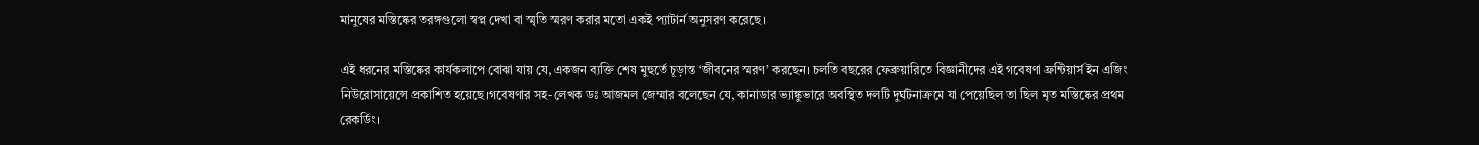মানুষের মস্তিষ্কের তরঙ্গগুলো স্বপ্ন দেখা বা স্মৃতি স্মরণ করার মতো একই প্যাটার্ন অনুসরণ করেছে।

এই ধরনের মস্তিষ্কের কার্যকলাপে বোঝা যায় যে, একজন ব্যক্তি শেষ মুহুর্তে চূড়ান্ত ‘জীবনের স্মরণ’ করছেন। চলতি বছরের ফেব্রুয়ারিতে বিজ্ঞানীদের এই গবেষণা ফ্রন্টিয়ার্স ইন এজিং নিউরোসায়েন্সে প্রকাশিত হয়েছে।গবেষণার সহ-লেখক ডঃ আজমল জেম্মার বলেছেন যে, কানাডার ভ্যাঙ্কুভারে অবস্থিত দলটি দুর্ঘটনাক্রমে যা পেয়েছিল তা ছিল মৃত মস্তিষ্কের প্রথম রেকর্ডিং।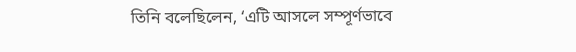তিনি বলেছিলেন, ‘এটি আসলে সম্পূর্ণভাবে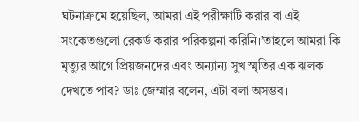ঘটনাক্রমে হয়েছিল, আমরা এই পরীক্ষাটি করার বা এই সংকেতগুলো রেকর্ড করার পরিকল্পনা করিনি।’তাহলে আমরা কি মৃত্যুর আগে প্রিয়জনদের এবং অন্যান্য সুখ স্মৃতির এক ঝলক দেখতে পাব? ডাঃ জেম্মার বলেন, এটা বলা অসম্ভব।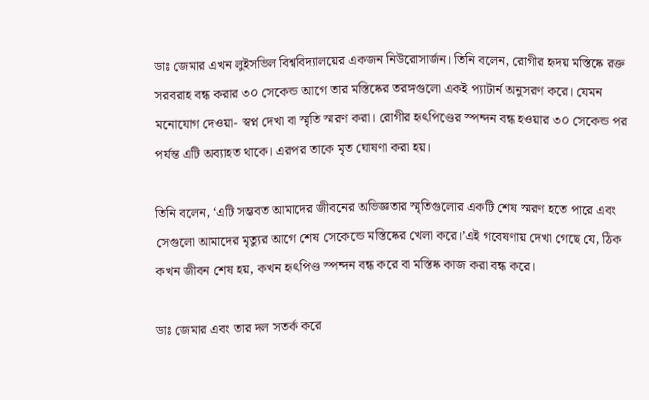ডাঃ জেমার এখন লুইসভিল বিশ্ববিদ্যালয়ের একজন নিউরোসার্জন। তিনি বলেন, রোগীর হৃদয় মস্তিষ্কে রক্ত সরবরাহ বন্ধ করার ৩০ সেকেন্ড আগে তার মস্তিষ্কের তরঙ্গগুলো একই প্যাটার্ন অনুসরণ করে। যেমন মনোযোগ দেওয়া- স্বপ্ন দেখা বা স্মৃতি স্মরণ করা। রোগীর হৃৎপিণ্ডের স্পন্দন বন্ধ হওয়ার ৩০ সেকেন্ড পর পর্যন্ত এটি অব্যাহত থাকে। এরপর তাকে মৃত ঘোষণা করা হয়।

তিনি বলেন, ‘এটি সম্ভবত আমাদের জীবনের অভিজ্ঞতার স্মৃতিগুলোর একটি শেষ স্মরণ হতে পারে এবং সেগুলো আমাদের মৃত্যুর আগে শেষ সেকেন্ডে মস্তিষ্কের খেলা করে।’এই গবেষণায় দেখা গেছে যে, ঠিক কখন জীবন শেষ হয়, কখন হৃৎপিণ্ড স্পন্দন বন্ধ করে বা মস্তিষ্ক কাজ করা বন্ধ করে।

ডাঃ জেমার এবং তার দল সতর্ক করে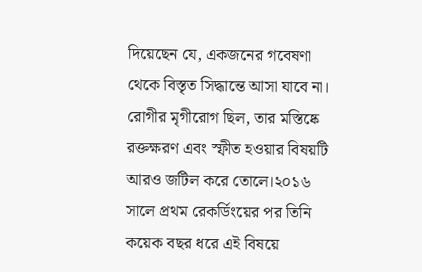দিয়েছেন যে, একজনের গবেষণা থেকে বিস্তৃত সিদ্ধান্তে আসা যাবে না। রোগীর মৃগীরোগ ছিল, তার মস্তিষ্কে রক্তক্ষরণ এবং স্ফীত হওয়ার বিষয়টি আরও জটিল করে তোলে।২০১৬ সালে প্রথম রেকর্ডিংয়ের পর তিনি কয়েক বছর ধরে এই বিষয়ে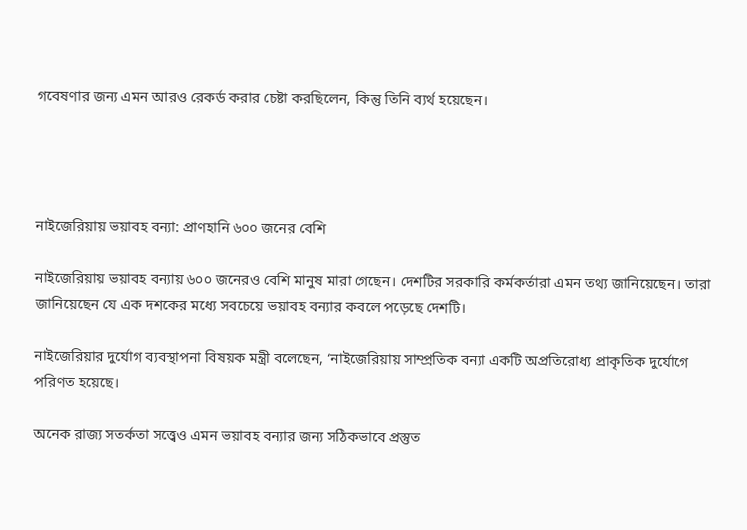গবেষণার জন্য এমন আরও রেকর্ড করার চেষ্টা করছিলেন, কিন্তু তিনি ব্যর্থ হয়েছেন।




নাইজেরিয়ায় ভয়াবহ বন্যা: প্রাণহানি ৬০০ জনের বেশি

নাইজেরিয়ায় ভয়াবহ বন্যায় ৬০০ জনেরও বেশি মানুষ মারা গেছেন। দেশটির সরকারি কর্মকর্তারা এমন তথ্য জানিয়েছেন। তারা জানিয়েছেন যে এক দশকের মধ্যে সবচেয়ে ভয়াবহ বন্যার কবলে পড়েছে দেশটি।

নাইজেরিয়ার দুর্যোগ ব্যবস্থাপনা বিষয়ক মন্ত্রী বলেছেন, ‘নাইজেরিয়ায় সাম্প্রতিক বন্যা একটি অপ্রতিরোধ্য প্রাকৃতিক দুর্যোগে পরিণত হয়েছে।

অনেক রাজ্য সতর্কতা সত্ত্বেও এমন ভয়াবহ বন্যার জন্য সঠিকভাবে প্রস্তুত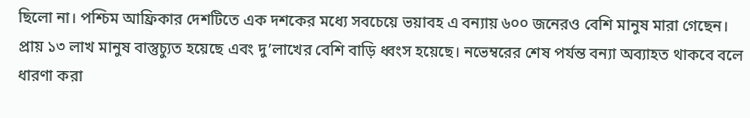ছিলো না। পশ্চিম আফ্রিকার দেশটিতে এক দশকের মধ্যে সবচেয়ে ভয়াবহ এ বন্যায় ৬০০ জনেরও বেশি মানুষ মারা গেছেন। প্রায় ১৩ লাখ মানুষ বাস্তুচ্যুত হয়েছে এবং দু’লাখের বেশি বাড়ি ধ্বংস হয়েছে। নভেম্বরের শেষ পর্যন্ত বন্যা অব্যাহত থাকবে বলে ধারণা করা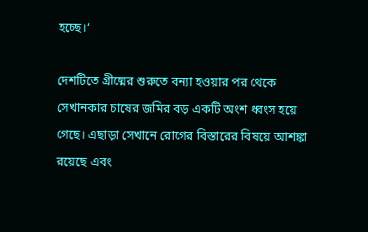হচ্ছে।‘

দেশটিতে গ্রীষ্মের শুরুতে বন্যা হওয়ার পর থেকে সেখানকার চাষের জমির বড় একটি অংশ ধ্বংস হয়ে গেছে। এছাড়া সেখানে রোগের বিস্তারের বিষয়ে আশঙ্কা রয়েছে এবং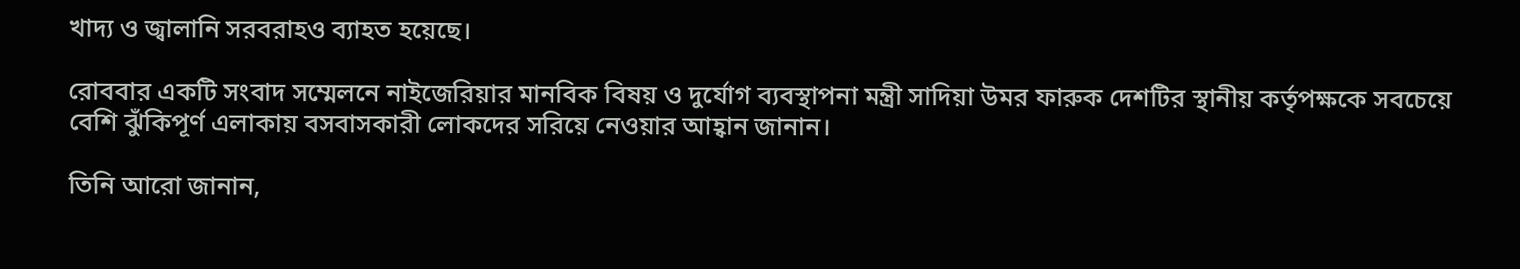খাদ্য ও জ্বালানি সরবরাহও ব্যাহত হয়েছে।

রোববার একটি সংবাদ সম্মেলনে নাইজেরিয়ার মানবিক বিষয় ও দুর্যোগ ব্যবস্থাপনা মন্ত্রী সাদিয়া উমর ফারুক দেশটির স্থানীয় কর্তৃপক্ষকে সবচেয়ে বেশি ঝুঁকিপূর্ণ এলাকায় বসবাসকারী লোকদের সরিয়ে নেওয়ার আহ্বান জানান।

তিনি আরো জানান,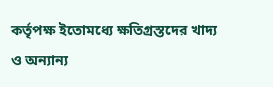কর্তৃপক্ষ ইতোমধ্যে ক্ষতিগ্রস্তদের খাদ্য ও অন্যান্য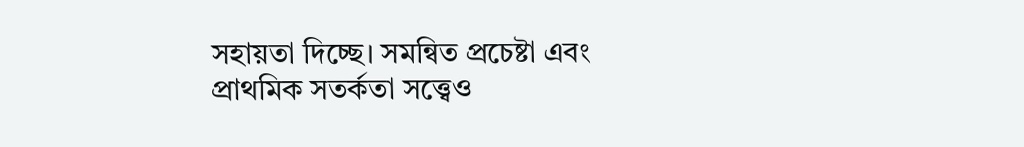সহায়তা দিচ্ছে। সমন্বিত প্রচেষ্টা এবং প্রাথমিক সতর্কতা সত্ত্বেও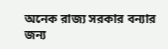অনেক রাজ্য সরকার বন্যার জন্য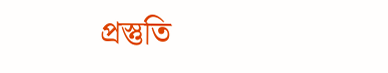প্রস্তুতি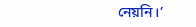নেয়নি।’